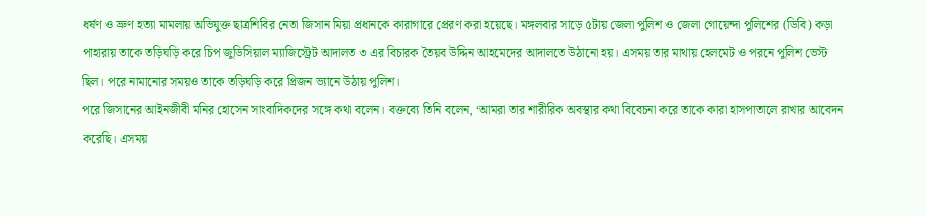ধর্ষণ ও ভ্রুণ হত্যা মামলায় অভিযুক্ত ছাত্রশিবির নেতা জিসান মিয়া প্রধানকে কারাগারে প্রেরণ করা হয়েছে। মঙ্গলবার সাড়ে ৫টায় জেলা পুলিশ ও জেলা গোয়েন্দা পুলিশের (ডিবি) কড়া পাহারায় তাকে তড়িঘড়ি করে চিপ জুডিসিয়াল ম্যাজিস্ট্রেট আদালত ৩ এর বিচারক তৈয়ব উদ্দিন আহমেদের আদালতে উঠানো হয়। এসময় তার মাথায় হেলমেট ও পরনে পুলিশ ভেস্ট ছিল। পরে নামানোর সময়ও তাকে তড়িঘড়ি করে প্রিজন ভ্যানে উঠায় পুলিশ।
পরে জিসানের আইনজীবী মনির হোসেন সাংবাদিকদের সঙ্গে কথা বলেন। বক্তব্যে তিনি বলেন, ‘আমরা তার শারীরিক অবস্থার কথা বিবেচনা করে তাকে কারা হাসপাতালে রাখার আবেদন করেছি। এসময়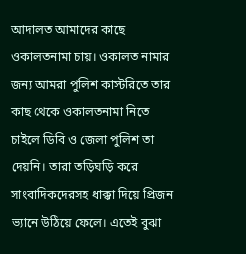আদালত আমাদের কাছে ওকালতনামা চায়। ওকালত নামার জন্য আমরা পুলিশ কাস্টরিতে তার কাছ থেকে ওকালতনামা নিতে চাইলে ডিবি ও জেলা পুলিশ তা দেয়নি। তারা তড়িঘড়ি করে সাংবাদিকদেরসহ ধাক্কা দিয়ে প্রিজন ভ্যানে উঠিয়ে ফেলে। এতেই বুঝা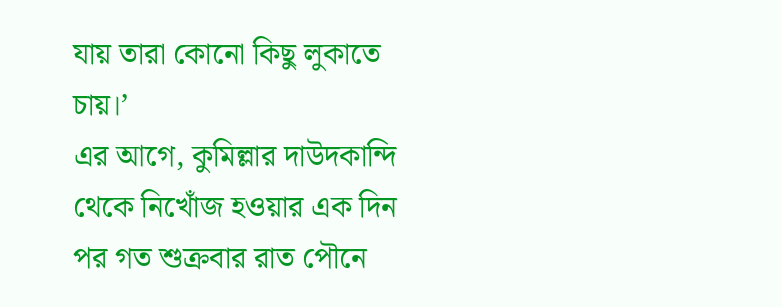যায় তারা কোনো কিছু লুকাতে চায়।’
এর আগে, কুমিল্লার দাউদকান্দি থেকে নিখোঁজ হওয়ার এক দিন পর গত শুক্রবার রাত পৌনে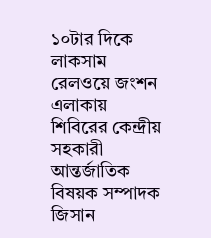১০টার দিকে লাকসাম রেলওয়ে জংশন এলাকায় শিবিরের কেন্দ্রীয় সহকারী আন্তর্জাতিক বিষয়ক সম্পাদক জিসান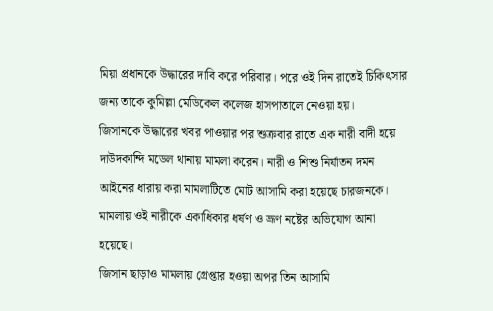মিয়া প্রধানকে উদ্ধারের দাবি করে পরিবার। পরে ওই দিন রাতেই চিকিৎসার জন্য তাকে কুমিল্লা মেডিকেল কলেজ হাসপাতালে নেওয়া হয়।
জিসানকে উদ্ধারের খবর পাওয়ার পর শুক্রবার রাতে এক নারী বাদী হয়ে দাউদকান্দি মডেল থানায় মামলা করেন। নারী ও শিশু নির্যাতন দমন আইনের ধারায় করা মামলাটিতে মোট আসামি করা হয়েছে চারজনকে। মামলায় ওই নারীকে একাধিকার ধর্ষণ ও ভ্রূণ নষ্টের অভিযোগ আনা হয়েছে।
জিসান ছাড়াও মামলায় গ্রেপ্তার হওয়া অপর তিন আসামি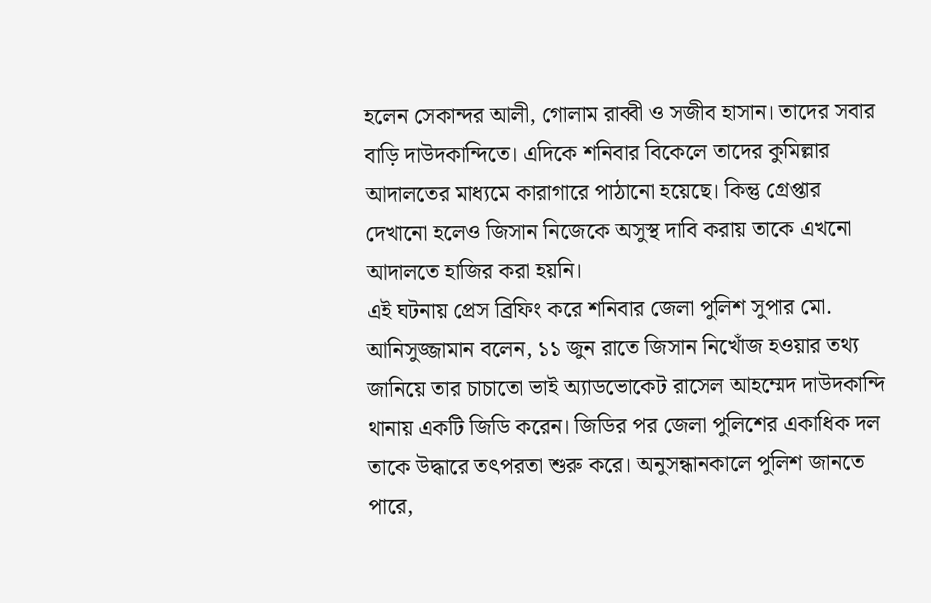হলেন সেকান্দর আলী, গোলাম রাব্বী ও সজীব হাসান। তাদের সবার বাড়ি দাউদকান্দিতে। এদিকে শনিবার বিকেলে তাদের কুমিল্লার আদালতের মাধ্যমে কারাগারে পাঠানো হয়েছে। কিন্তু গ্রেপ্তার দেখানো হলেও জিসান নিজেকে অসুস্থ দাবি করায় তাকে এখনো আদালতে হাজির করা হয়নি।
এই ঘটনায় প্রেস ব্রিফিং করে শনিবার জেলা পুলিশ সুপার মো. আনিসুজ্জামান বলেন, ১১ জুন রাতে জিসান নিখোঁজ হওয়ার তথ্য জানিয়ে তার চাচাতো ভাই অ্যাডভোকেট রাসেল আহম্মেদ দাউদকান্দি থানায় একটি জিডি করেন। জিডির পর জেলা পুলিশের একাধিক দল তাকে উদ্ধারে তৎপরতা শুরু করে। অনুসন্ধানকালে পুলিশ জানতে পারে,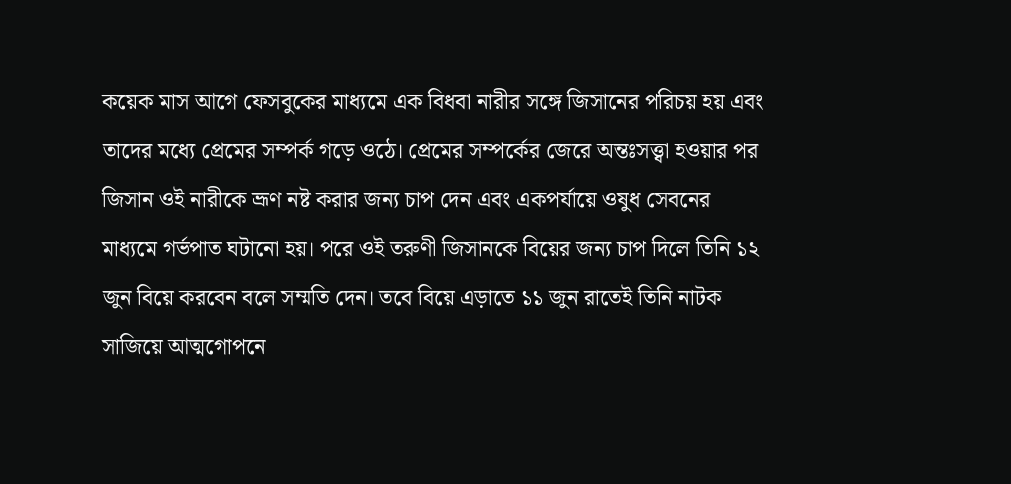কয়েক মাস আগে ফেসবুকের মাধ্যমে এক বিধবা নারীর সঙ্গে জিসানের পরিচয় হয় এবং তাদের মধ্যে প্রেমের সম্পর্ক গড়ে ওঠে। প্রেমের সম্পর্কের জেরে অন্তঃসত্ত্বা হওয়ার পর জিসান ওই নারীকে ভ্রূণ নষ্ট করার জন্য চাপ দেন এবং একপর্যায়ে ওষুধ সেবনের মাধ্যমে গর্ভপাত ঘটানো হয়। পরে ওই তরুণী জিসানকে বিয়ের জন্য চাপ দিলে তিনি ১২ জুন বিয়ে করবেন বলে সম্মতি দেন। তবে বিয়ে এড়াতে ১১ জুন রাতেই তিনি নাটক সাজিয়ে আত্মগোপনে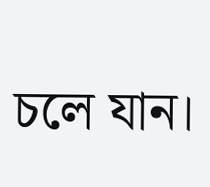চলে যান।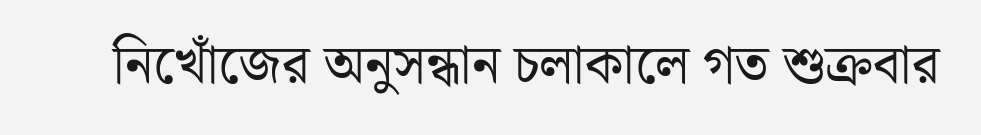নিখোঁজের অনুসন্ধান চলাকালে গত শুক্রবার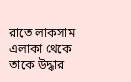রাতে লাকসাম এলাকা থেকে তাকে উদ্ধার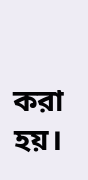করা হয়।